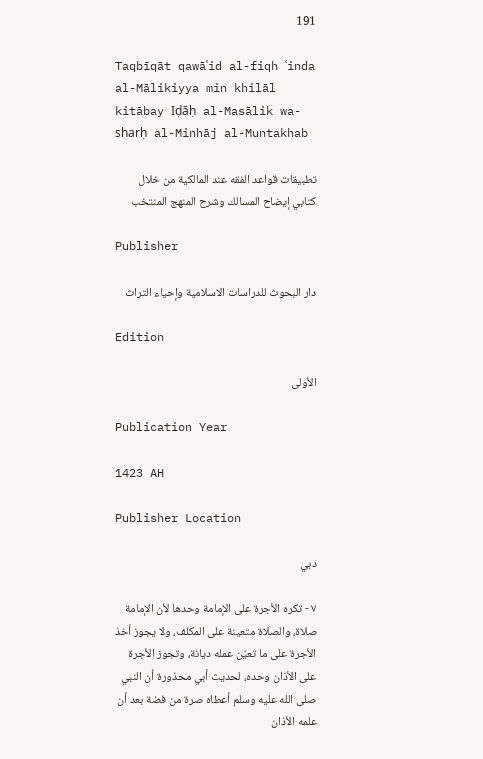191

Taqbīqāt qawāʿid al-fiqh ʿinda al-Mālikiyya min khilāl kitābay Iḍāḥ al-Masālik wa-sharḥ al-Minhāj al-Muntakhab

تطبيقات قواعد الفقه عند المالكية من خلال كتابي إيضاح المسالك وشرح المنهج المنتخب

Publisher

دار البحوث للدراسات الاسلامية وإحياء التراث

Edition

الأولى

Publication Year

1423 AH

Publisher Location

دبي

٧ - تكره الأجرة على الإمامة وحدها لأن الإمامة صلاة، والصلاة متعينة على المكلف، ولا يجوز أخذ الأجرة على ما تعيّن عمله ديانة، وتجوز الأجرة على الأذان وحده، لحديث أبي محذورة أن النبي صلى الله عليه وسلم أعطاه صرة من فضة بعد أن علمه الأذان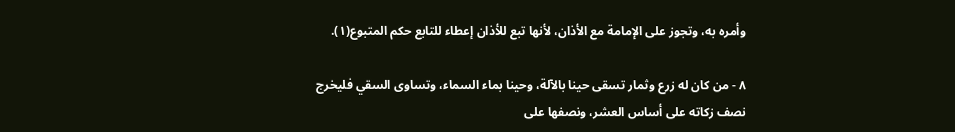وأمره به، وتجوز على الإمامة مع الأذان، لأنها تبع للأذان إعطاء للتابع حكم المتبوع(١).

٨ - من كان له زرع وثمار تسقى حينا بالآلة، وحينا بماء السماء، وتساوى السقي فليخرج نصف زكاته على أساس العشر، ونصفها على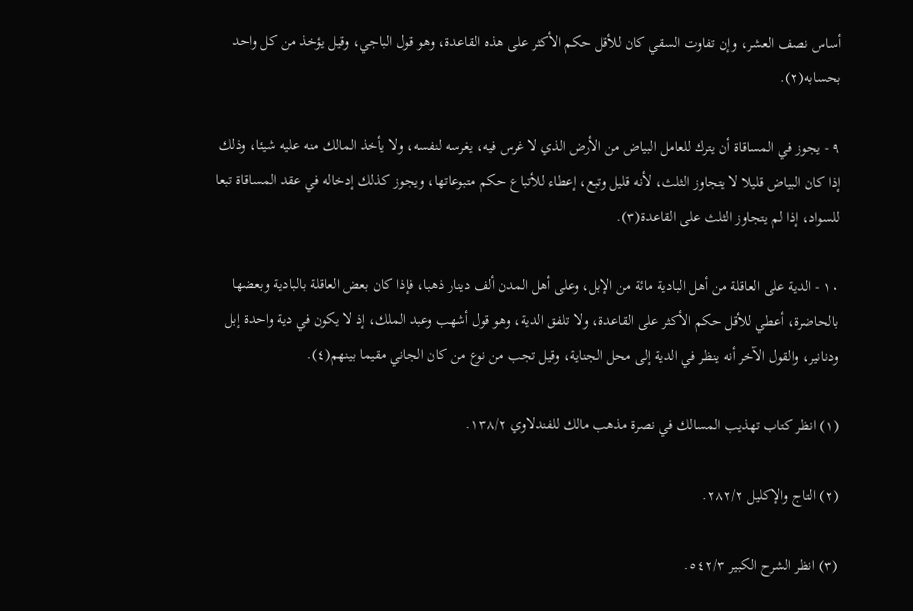أساس نصف العشر، وإن تفاوت السقي كان للأقل حكم الأكثر على هذه القاعدة، وهو قول الباجي، وقيل يؤخذ من كل واحد بحسابه(٢).

٩ - يجوز في المساقاة أن يترك للعامل البياض من الأرض الذي لا غرس فيه، يغرسه لنفسه، ولا يأخذ المالك منه عليه شيئا، وذلك إذا كان البياض قليلا لا يتجاوز الثلث، لأنه قليل وتبع، إعطاء للأتباع حكم متبوعاتها، ويجوز كذلك إدخاله في عقد المساقاة تبعا للسواد، إذا لم يتجاوز الثلث على القاعدة(٣).

١٠ - الدية على العاقلة من أهل البادية مائة من الإبل، وعلى أهل المدن ألف دينار ذهبا، فإذا كان بعض العاقلة بالبادية وبعضها بالحاضرة، أعطي للأقل حكم الأكثر على القاعدة، ولا تلفق الدية، وهو قول أشهب وعبد الملك، إذ لا يكون في دية واحدة إبل ودنانير، والقول الآخر أنه ينظر في الدية إلى محل الجناية، وقيل تجب من نوع من كان الجاني مقيما بينهم(٤).

(١) انظر كتاب تهذيب المسالك في نصرة مذهب مالك للفندلاوي ١٣٨/٢.

(٢) التاج والإكليل ٢٨٢/٢.

(٣) انظر الشرح الكبير ٥٤٢/٣.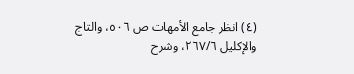(٤) انظر جامع الأمهات ص ٥٠٦، والتاج والإكليل ٢٦٧/٦، وشرح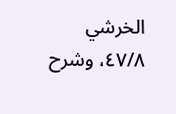الخرشي ٤٧/٨، وشرح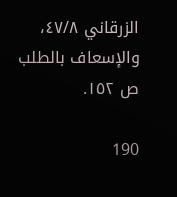الزرقاني ٤٧/٨، والإسعاف بالطلب ص ١٥٢.

190